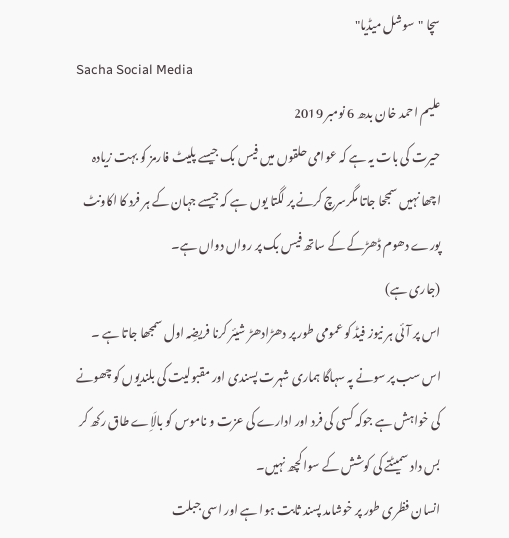سچا "سوشل میڈیا"
Sacha Social Media
علیم احمد خان بدھ 6 نومبر 2019
حیرت کی بات یہ ہے کہ عوامی حلقوں میں فیس بک جیسے پلیٹ فارمز کو بہت زیادہ اچھا نہیں سمجحا جاتا مگرسرچ کرنے پر لگتا یوں ہے کہ جیسے جہان کے ہر فرد کا اکاونٹ پورے دھوم ڈھڑکے کے ساتھ فیس بک پر رواں دواں ہے۔
(جاری ہے)
اس پر آئی ہر نیوز فیڈ کو عمومی طور پر دھڑادھڑ شیئر کرنا فریضِہ اول سمجھا جاتا ہے ۔ اس سب پر سونے پہ سہاگا ہماری شہرت پسندی اور مقبولیت کی بلندیوں کو چھونے کی خواہش ہے جوکہ کسی کی فرد اور ادارے کی عزت و ناموس کو بالَاِے طاق رکھ کر بس داد سمیٹتے کی کوشش کے سوا کچھ نہیں۔
انسان فظری طور پر خوشامد پسند ثابت ہوا ہے اور اسی جبلت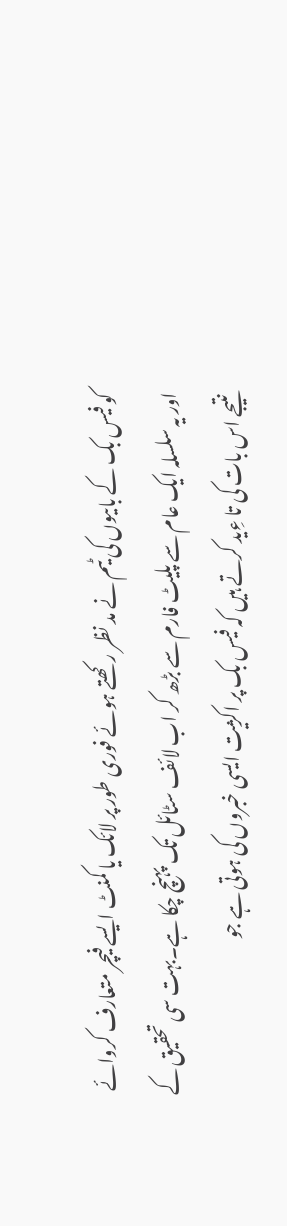کو فیس بک کے باںیوں کی ٹیم نے مد نظر رکھتے ہوئے فوری طور پر لائک یا کمنٹ ایسے فیچر متعارف کروائے اور یہ سلسلہ ایک عام سے پلیٹ فارم سے بڑھ کر اب لائف سٹائل تک پہنچ چکا ہے۔بہت سی تحقیق کے نتیجے اس بات کی تا ءِید کرتے ہیں کہ فیس بک پر اکژیت ایسی خبروں کی ہوتی ہے جو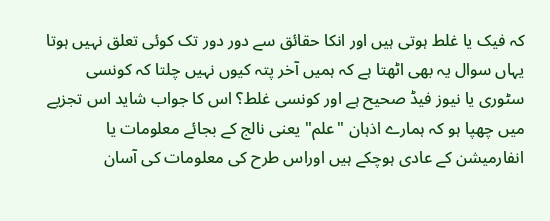کہ فیک یا غلط ہوتی ہیں اور انکا حقائق سے دور دور تک کوئی تعلق نہیں ہوتا یہاں سوال یہ بھی اٹھتا ہے کہ ہمیں آخر پتہ کیوں نہیں چلتا کہ کونسی سٹوری یا نیوز فیڈ صحیح ہے اور کونسی غلط؟ اس کا جواب شاید اس تجزیے میں چھپا ہو کہ ہمارے اذہان "علم" یعنی نالج کے بجائے معلومات یا انفارمیشن کے عادی ہوچکے ہیں اوراس طرح کی معلومات کی آسان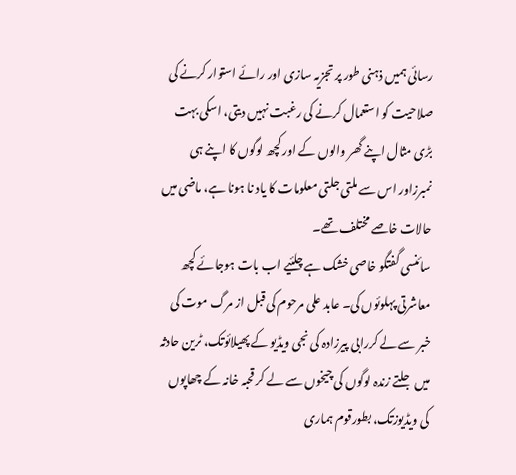رسائی ہمیں ذہنی طور پر تجزیہ سازی اور رائے استوار کرنے کی صلاحیت کو استعمال کرنے کی رغبت نہیں دیتی، اسکی بہت بڑی مثال اپنے گھر والوں کے اور کچھ لوگوں کا اپنے ہی نمبرزاور اس سے ملتی جلتی معلومات کا یاد نا ہونا ہے، ماضی میں حالات خاصے مختلف تھے۔
سائنسی گفتگو خاصی خشک ہے چلئیے اب بات ہوجائے کچھ معاشرتی پہلوئوں کی۔ عابد علی مرحوم کی قبل از مرگ موت کی خبر سے لے کررابی پیرزادہ کی نجی ویڈیو کے پھیلائوتک، ٹرین حادثہ میں جلتے زندہ لوگوں کی چیخوں سے لے کر قحبہ خانہ کے چھاپوں کی ویڈیوزتک، بطورقوم ہماری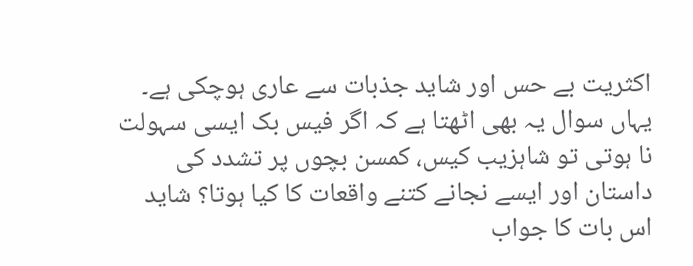اکثریت بے حس اور شاید جذبات سے عاری ہوچکی ہے۔
یہاں سوال یہ بھی اٹھتا ہے کہ اگر فیس بک ایسی سہولت نا ہوتی تو شاہزیب کیس، کمسن بچوں پر تشدد کی داستان اور ایسے نجانے کتنے واقعات کا کیا ہوتا؟ شاید اس بات کا جواب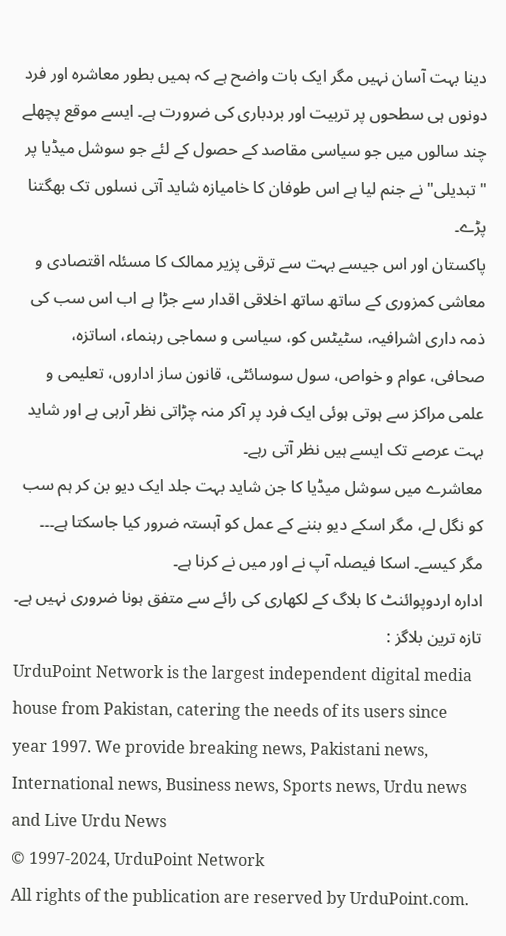دینا بہت آسان نہیں مگر ایک بات واضح ہے کہ ہمیں بطور معاشرہ اور فرد دونوں ہی سطحوں پر تربیت اور بردباری کی ضرورت ہے۔ ایسے موقع پچھلے چند سالوں میں جو سیاسی مقاصد کے حصول کے لئے جو سوشل میڈیا پر "تبدیلی" نے جنم لیا ہے اس طوفان کا خامیازہ شاید آتی نسلوں تک بھگتنا پڑے۔
پاکستان اور اس جیسے بہت سے ترقی پزیر ممالک کا مسئلہ اقتصادی و معاشی کمزوری کے ساتھ ساتھ اخلاقی اقدار سے جڑا ہے اب اس سب کی ذمہ داری اشرافیہ، سٹیٹس کو، سیاسی و سماجی رہنماء، اساتزہ، صحافی، عوام و خواص، سول سوسائٹی، قانون ساز اداروں، تعلیمی و علمی مراکز سے ہوتی ہوئی ایک فرد پر آکر منہ چڑاتی نظر آرہی ہے اور شاید بہت عرصے تک ایسے ہیں نظر آتی رہے۔
معاشرے میں سوشل میڈیا کا جن شاید بہت جلد ایک دیو بن کر ہم سب کو نگل لے، مگر اسکے دیو بننے کے عمل کو آہستہ ضرور کیا جاسکتا ہے۔۔۔ مگر کیسے۔ اسکا فیصلہ آپ نے اور میں نے کرنا ہے۔
ادارہ اردوپوائنٹ کا بلاگ کے لکھاری کی رائے سے متفق ہونا ضروری نہیں ہے۔
تازہ ترین بلاگز :
UrduPoint Network is the largest independent digital media house from Pakistan, catering the needs of its users since year 1997. We provide breaking news, Pakistani news, International news, Business news, Sports news, Urdu news and Live Urdu News
© 1997-2024, UrduPoint Network
All rights of the publication are reserved by UrduPoint.com.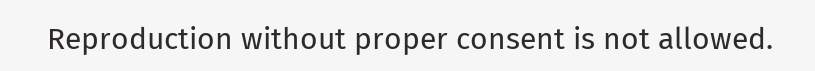Reproduction without proper consent is not allowed.